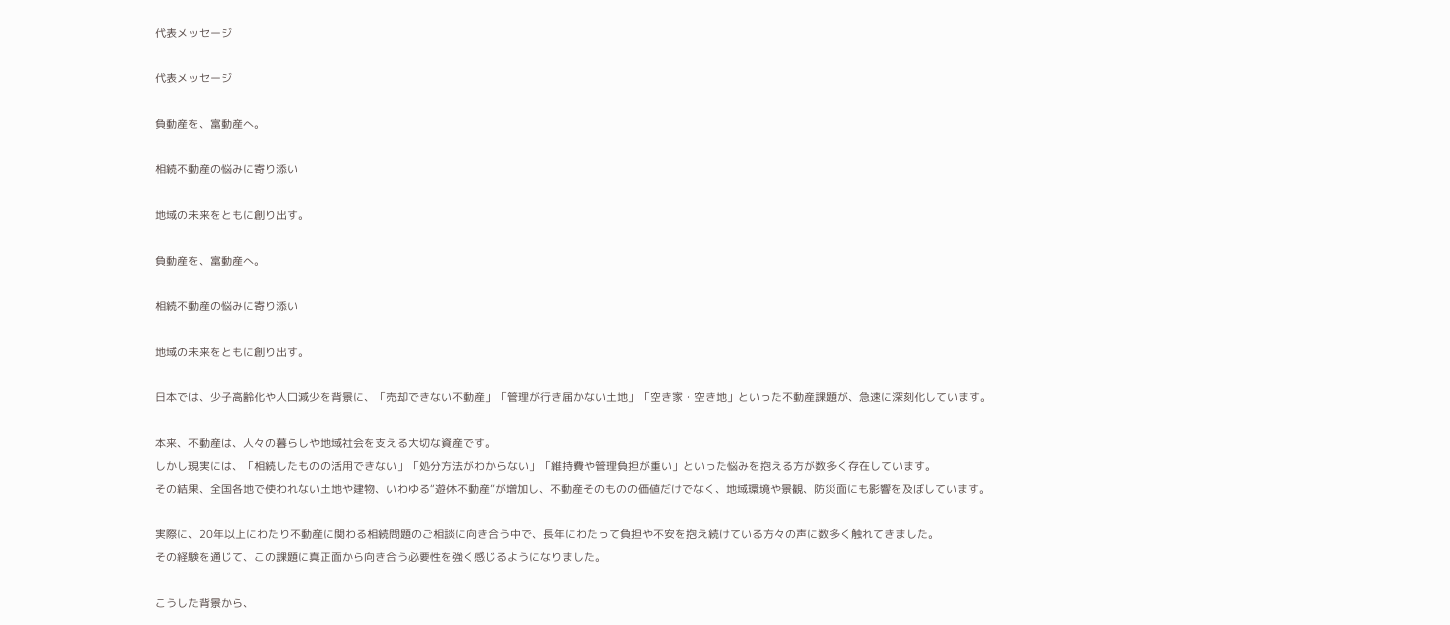代表メッセージ

代表メッセージ

負動産を、富動産へ。

相続不動産の悩みに寄り添い

地域の未来をともに創り出す。

負動産を、富動産へ。

相続不動産の悩みに寄り添い

地域の未来をともに創り出す。

日本では、少子高齢化や人口減少を背景に、「売却できない不動産」「管理が行き届かない土地」「空き家・空き地」といった不動産課題が、急速に深刻化しています。

本来、不動産は、人々の暮らしや地域社会を支える大切な資産です。
しかし現実には、「相続したものの活用できない」「処分方法がわからない」「維持費や管理負担が重い」といった悩みを抱える方が数多く存在しています。
その結果、全国各地で使われない土地や建物、いわゆる“遊休不動産”が増加し、不動産そのものの価値だけでなく、地域環境や景観、防災面にも影響を及ぼしています。

実際に、20年以上にわたり不動産に関わる相続問題のご相談に向き合う中で、長年にわたって負担や不安を抱え続けている方々の声に数多く触れてきました。
その経験を通じて、この課題に真正面から向き合う必要性を強く感じるようになりました。

こうした背景から、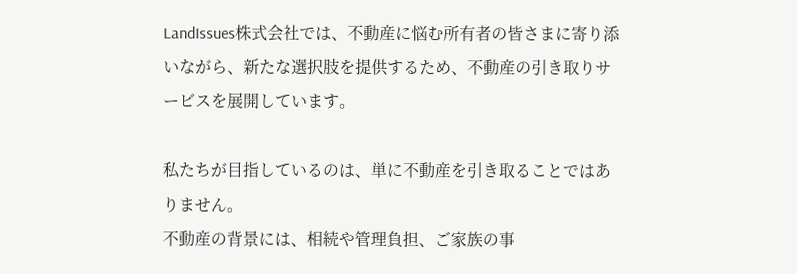LandIssues株式会社では、不動産に悩む所有者の皆さまに寄り添いながら、新たな選択肢を提供するため、不動産の引き取りサービスを展開しています。

私たちが目指しているのは、単に不動産を引き取ることではありません。
不動産の背景には、相続や管理負担、ご家族の事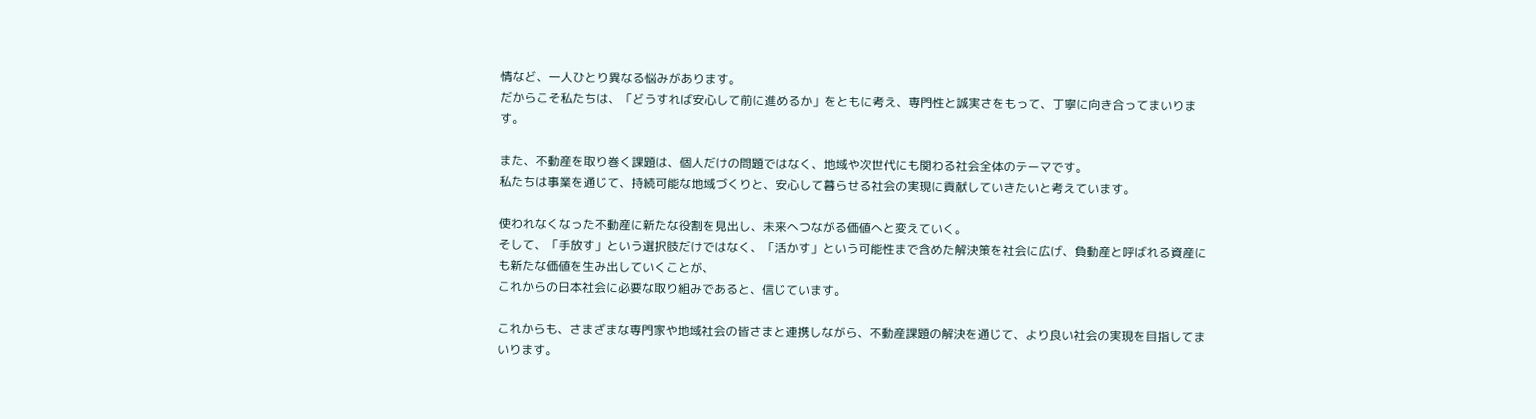情など、一人ひとり異なる悩みがあります。
だからこそ私たちは、「どうすれば安心して前に進めるか」をともに考え、専門性と誠実さをもって、丁寧に向き合ってまいります。

また、不動産を取り巻く課題は、個人だけの問題ではなく、地域や次世代にも関わる社会全体のテーマです。
私たちは事業を通じて、持続可能な地域づくりと、安心して暮らせる社会の実現に貢献していきたいと考えています。

使われなくなった不動産に新たな役割を見出し、未来へつながる価値へと変えていく。
そして、「手放す」という選択肢だけではなく、「活かす」という可能性まで含めた解決策を社会に広げ、負動産と呼ばれる資産にも新たな価値を生み出していくことが、
これからの日本社会に必要な取り組みであると、信じています。

これからも、さまざまな専門家や地域社会の皆さまと連携しながら、不動産課題の解決を通じて、より良い社会の実現を目指してまいります。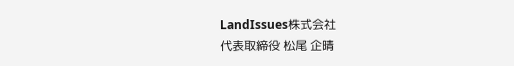LandIssues株式会社
代表取締役 松尾 企晴